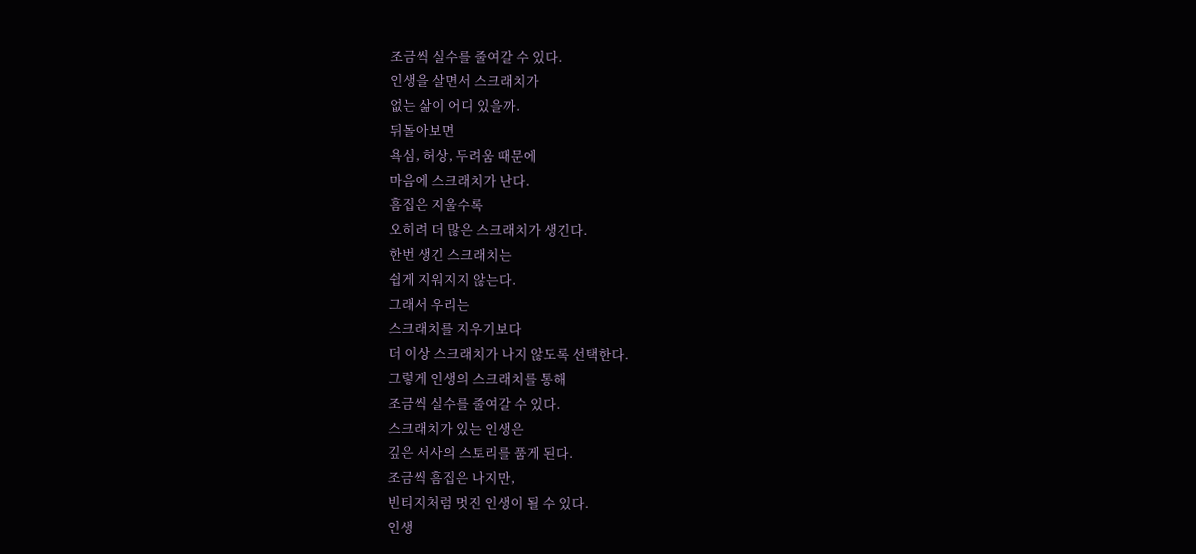조금씩 실수를 줄여갈 수 있다.
인생을 살면서 스크래치가
없는 삶이 어디 있을까.
뒤돌아보면
욕심, 허상, 두려움 때문에
마음에 스크래치가 난다.
흠집은 지울수록
오히려 더 많은 스크래치가 생긴다.
한번 생긴 스크래치는
쉽게 지워지지 않는다.
그래서 우리는
스크래치를 지우기보다
더 이상 스크래치가 나지 않도록 선택한다.
그렇게 인생의 스크래치를 통해
조금씩 실수를 줄여갈 수 있다.
스크래치가 있는 인생은
깊은 서사의 스토리를 품게 된다.
조금씩 흠집은 나지만,
빈티지처럼 멋진 인생이 될 수 있다.
인생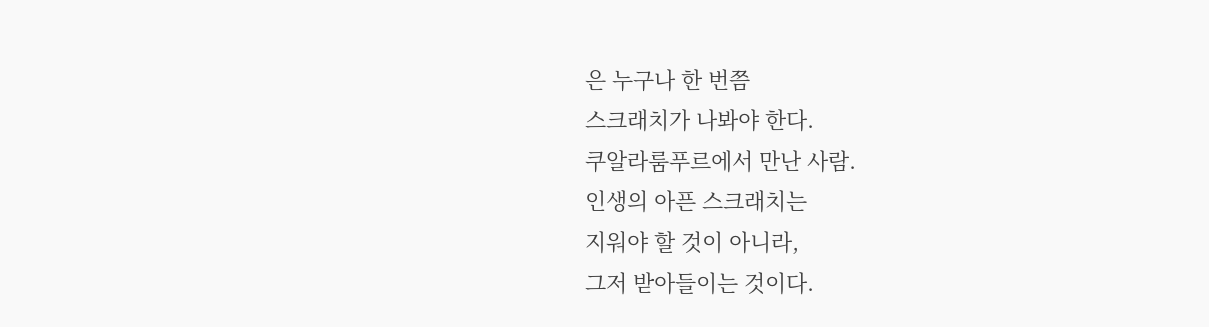은 누구나 한 번쯤
스크래치가 나봐야 한다.
쿠알라룸푸르에서 만난 사람.
인생의 아픈 스크래치는
지워야 할 것이 아니라,
그저 받아들이는 것이다.